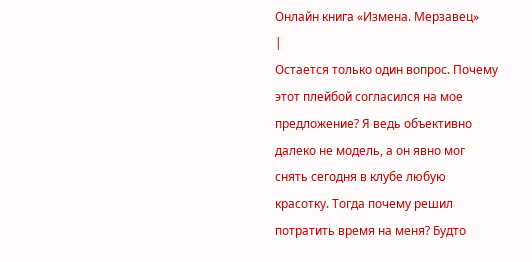Онлайн книга «Измена. Мерзавец»
|
Остается только один вопрос. Почему этот плейбой согласился на мое предложение? Я ведь объективно далеко не модель, а он явно мог снять сегодня в клубе любую красотку. Тогда почему решил потратить время на меня? Будто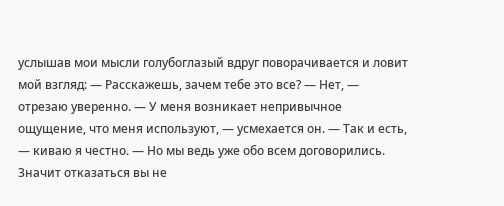услышав мои мысли голубоглазый вдруг поворачивается и ловит мой взгляд: — Расскажешь, зачем тебе это все? — Нет, — отрезаю уверенно. — У меня возникает непривычное ощущение, что меня используют, — усмехается он. — Так и есть, — киваю я честно. — Но мы ведь уже обо всем договорились. Значит отказаться вы не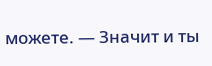можете. — Значит и ты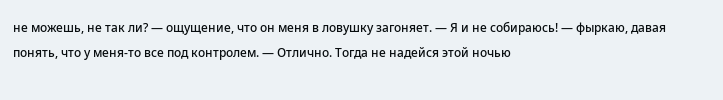не можешь, не так ли? — ощущение, что он меня в ловушку загоняет. — Я и не собираюсь! — фыркаю, давая понять, что у меня-то все под контролем. — Отлично. Тогда не надейся этой ночью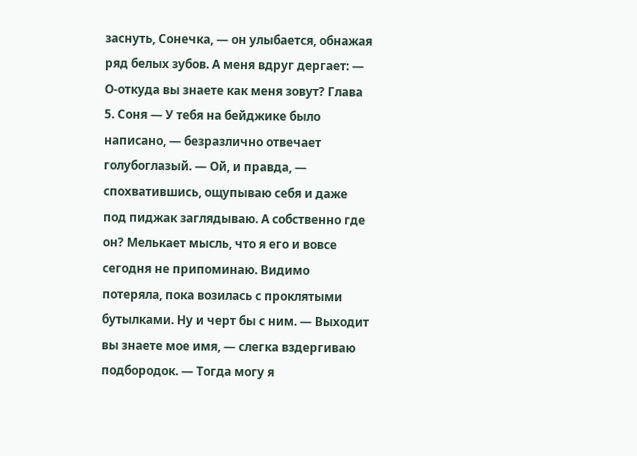заснуть, Сонечка, — он улыбается, обнажая ряд белых зубов. А меня вдруг дергает: — О-откуда вы знаете как меня зовут? Глава 5. Соня — У тебя на бейджике было написано, — безразлично отвечает голубоглазый. — Ой, и правда, — спохватившись, ощупываю себя и даже под пиджак заглядываю. А собственно где он? Мелькает мысль, что я его и вовсе сегодня не припоминаю. Видимо потеряла, пока возилась с проклятыми бутылками. Ну и черт бы с ним. — Выходит вы знаете мое имя, — слегка вздергиваю подбородок. — Тогда могу я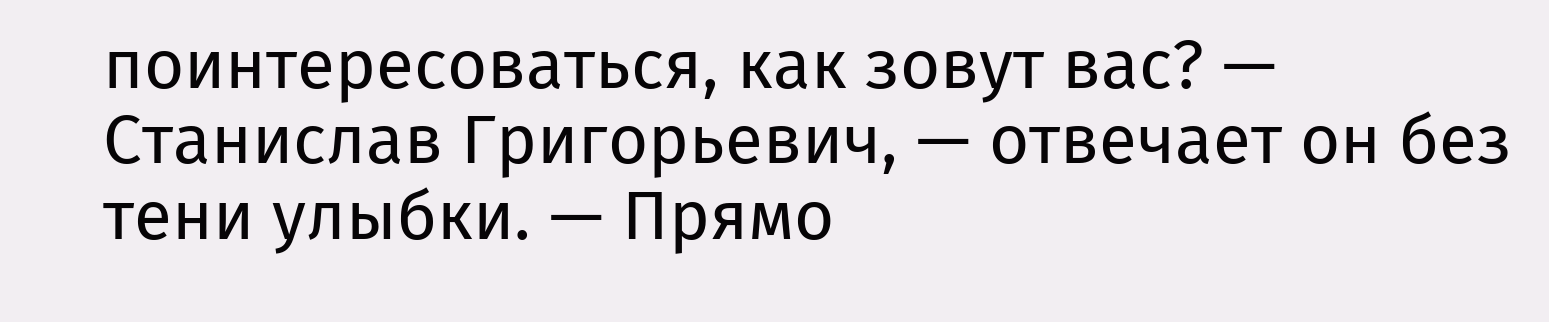поинтересоваться, как зовут вас? — Станислав Григорьевич, — отвечает он без тени улыбки. — Прямо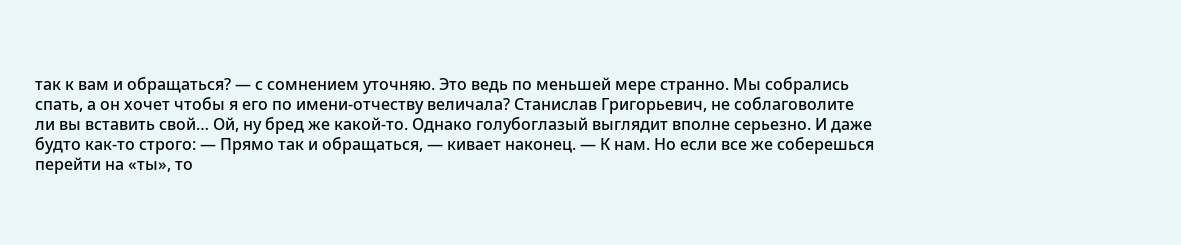так к вам и обращаться? — с сомнением уточняю. Это ведь по меньшей мере странно. Мы собрались спать, а он хочет чтобы я его по имени-отчеству величала? Станислав Григорьевич, не соблаговолите ли вы вставить свой… Ой, ну бред же какой-то. Однако голубоглазый выглядит вполне серьезно. И даже будто как-то строго: — Прямо так и обращаться, — кивает наконец. — К нам. Но если все же соберешься перейти на «ты», то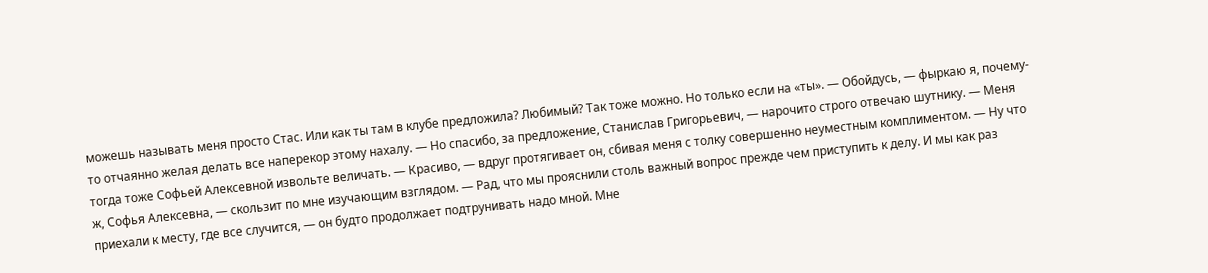можешь называть меня просто Стас. Или как ты там в клубе предложила? Любимый? Так тоже можно. Но только если на «ты». — Обойдусь, — фыркаю я, почему-то отчаянно желая делать все наперекор этому нахалу. — Но спасибо, за предложение, Станислав Григорьевич, — нарочито строго отвечаю шутнику. — Меня тогда тоже Софьей Алексевной извольте величать. — Красиво, — вдруг протягивает он, сбивая меня с толку совершенно неуместным комплиментом. — Ну что ж, Софья Алексевна, — скользит по мне изучающим взглядом. — Рад, что мы прояснили столь важный вопрос прежде чем приступить к делу. И мы как раз приехали к месту, где все случится, — он будто продолжает подтрунивать надо мной. Мне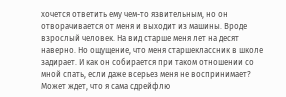хочется ответить ему чем-то язвительным, но он отворачивается от меня и выходит из машины. Вроде взрослый человек. На вид старше меня лет на десят наверно. Но ощущение, что меня старшеклассник в школе задирает. И как он собирается при таком отношении со мной спать, если даже всерьез меня не воспринимает? Может ждет, что я сама сдрейфлю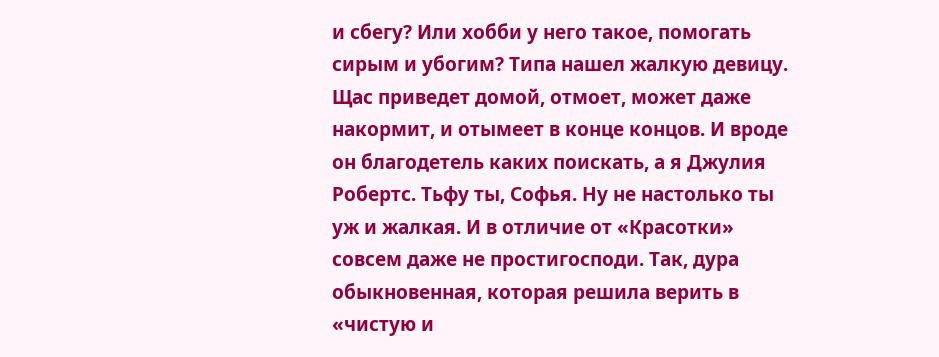и сбегу? Или хобби у него такое, помогать сирым и убогим? Типа нашел жалкую девицу. Щас приведет домой, отмоет, может даже накормит, и отымеет в конце концов. И вроде он благодетель каких поискать, а я Джулия Робертс. Тьфу ты, Софья. Ну не настолько ты уж и жалкая. И в отличие от «Красотки» совсем даже не простигосподи. Так, дура обыкновенная, которая решила верить в «чистую и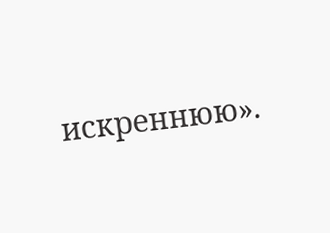искреннюю».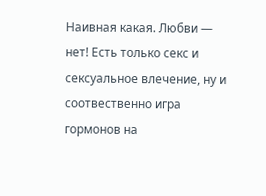Наивная какая. Любви — нет! Есть только секс и сексуальное влечение, ну и соотвественно игра гормонов на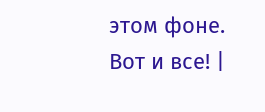этом фоне. Вот и все! |